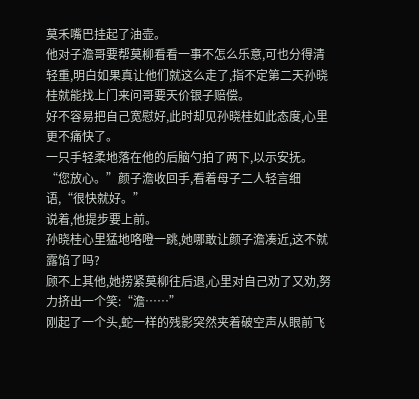莫禾嘴巴挂起了油壶。
他对子澹哥要帮莫柳看看一事不怎么乐意,可也分得清轻重,明白如果真让他们就这么走了,指不定第二天孙晓桂就能找上门来问哥要天价银子赔偿。
好不容易把自己宽慰好,此时却见孙晓桂如此态度,心里更不痛快了。
一只手轻柔地落在他的后脑勺拍了两下,以示安抚。
“您放心。”颜子澹收回手,看着母子二人轻言细语,“很快就好。”
说着,他提步要上前。
孙晓桂心里猛地咯噔一跳,她哪敢让颜子澹凑近,这不就露馅了吗?
顾不上其他,她捞紧莫柳往后退,心里对自己劝了又劝,努力挤出一个笑:“澹……”
刚起了一个头,蛇一样的残影突然夹着破空声从眼前飞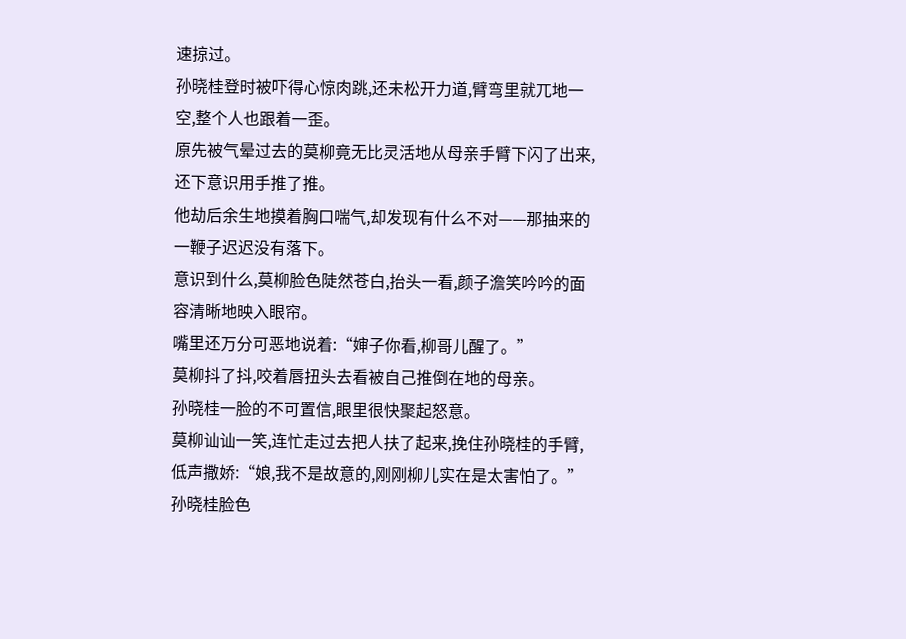速掠过。
孙晓桂登时被吓得心惊肉跳,还未松开力道,臂弯里就兀地一空,整个人也跟着一歪。
原先被气晕过去的莫柳竟无比灵活地从母亲手臂下闪了出来,还下意识用手推了推。
他劫后余生地摸着胸口喘气,却发现有什么不对——那抽来的一鞭子迟迟没有落下。
意识到什么,莫柳脸色陡然苍白,抬头一看,颜子澹笑吟吟的面容清晰地映入眼帘。
嘴里还万分可恶地说着:“婶子你看,柳哥儿醒了。”
莫柳抖了抖,咬着唇扭头去看被自己推倒在地的母亲。
孙晓桂一脸的不可置信,眼里很快聚起怒意。
莫柳讪讪一笑,连忙走过去把人扶了起来,挽住孙晓桂的手臂,低声撒娇:“娘,我不是故意的,刚刚柳儿实在是太害怕了。”
孙晓桂脸色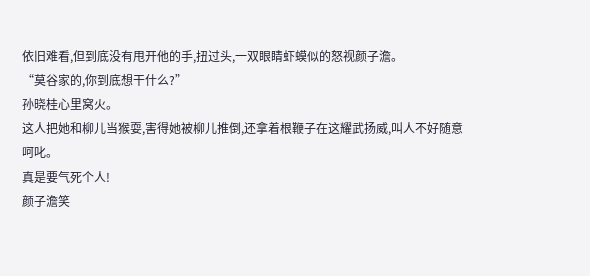依旧难看,但到底没有甩开他的手,扭过头,一双眼睛虾蟆似的怒视颜子澹。
“莫谷家的,你到底想干什么?”
孙晓桂心里窝火。
这人把她和柳儿当猴耍,害得她被柳儿推倒,还拿着根鞭子在这耀武扬威,叫人不好随意呵叱。
真是要气死个人!
颜子澹笑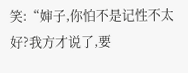笑:“婶子,你怕不是记性不太好?我方才说了,要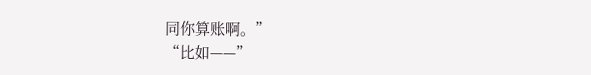同你算账啊。”
“比如——”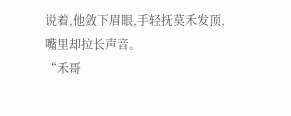说着,他敛下眉眼,手轻抚莫禾发顶,嘴里却拉长声音。
“禾哥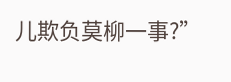儿欺负莫柳一事?”